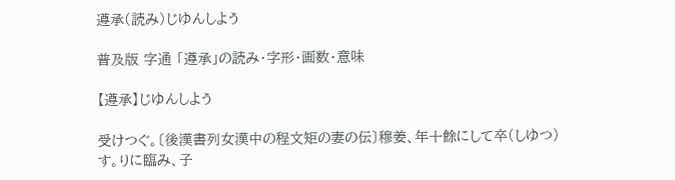遵承(読み)じゆんしよう

普及版 字通 「遵承」の読み・字形・画数・意味

【遵承】じゆんしよう

受けつぐ。〔後漢書列女漢中の程文矩の妻の伝〕穆姜、年十餘にして卒(しゆつ)す。りに臨み、子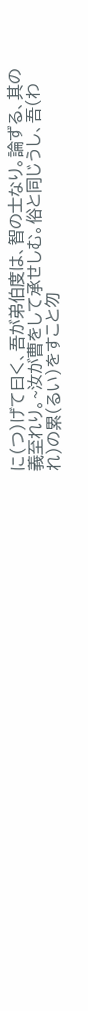に(つ)げて曰く、吾が弟伯度は、智の士なり。論ずる、其の義至れり。~汝が曹をして承せしむ。俗と同じうし、吾(われ)の累(るい)をすこと勿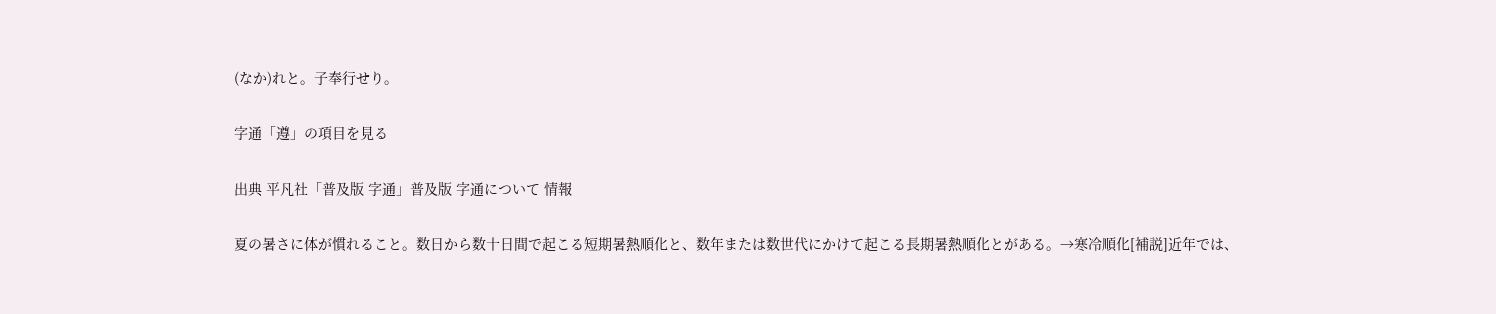(なか)れと。子奉行せり。

字通「遵」の項目を見る

出典 平凡社「普及版 字通」普及版 字通について 情報

夏の暑さに体が慣れること。数日から数十日間で起こる短期暑熱順化と、数年または数世代にかけて起こる長期暑熱順化とがある。→寒冷順化[補説]近年では、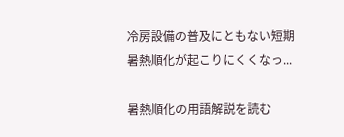冷房設備の普及にともない短期暑熱順化が起こりにくくなっ...

暑熱順化の用語解説を読む